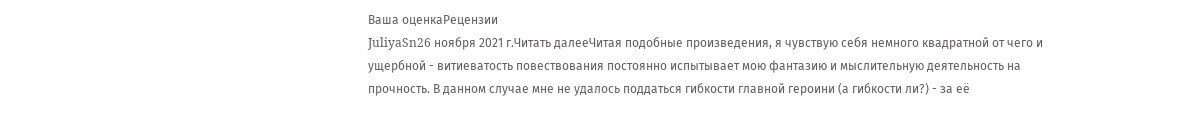Ваша оценкаРецензии
JuliyaSn26 ноября 2021 г.Читать далееЧитая подобные произведения, я чувствую себя немного квадратной от чего и ущербной - витиеватость повествования постоянно испытывает мою фантазию и мыслительную деятельность на прочность. В данном случае мне не удалось поддаться гибкости главной героини (а гибкости ли?) - за её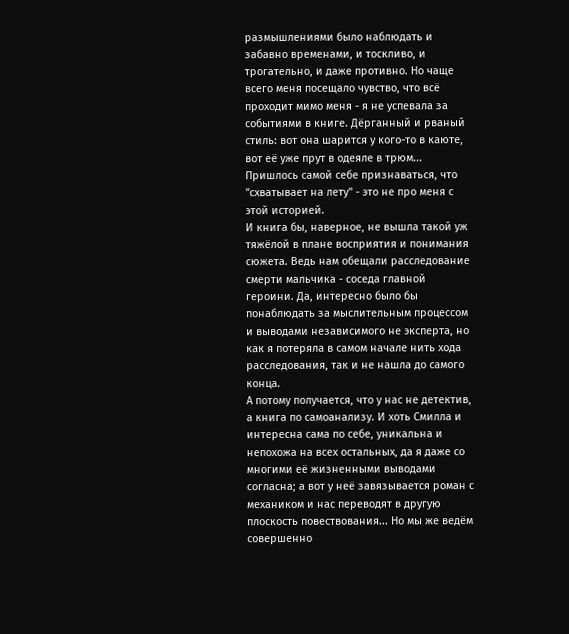размышлениями было наблюдать и забавно временами, и тоскливо, и трогательно, и даже противно. Но чаще всего меня посещало чувство, что всё проходит мимо меня - я не успевала за событиями в книге. Дёрганный и рваный стиль: вот она шарится у кого-то в каюте, вот её уже прут в одеяле в трюм... Пришлось самой себе признаваться, что "схватывает на лету" - это не про меня с этой историей.
И книга бы, наверное, не вышла такой уж тяжёлой в плане восприятия и понимания сюжета. Ведь нам обещали расследование смерти мальчика - соседа главной героини. Да, интересно было бы понаблюдать за мыслительным процессом и выводами независимого не эксперта, но как я потеряла в самом начале нить хода расследования, так и не нашла до самого конца.
А потому получается, что у нас не детектив, а книга по самоанализу. И хоть Смилла и интересна сама по себе, уникальна и непохожа на всех остальных, да я даже со многими её жизненными выводами согласна; а вот у неё завязывается роман с механиком и нас переводят в другую плоскость повествования... Но мы же ведём совершенно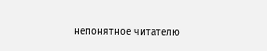непонятное читателю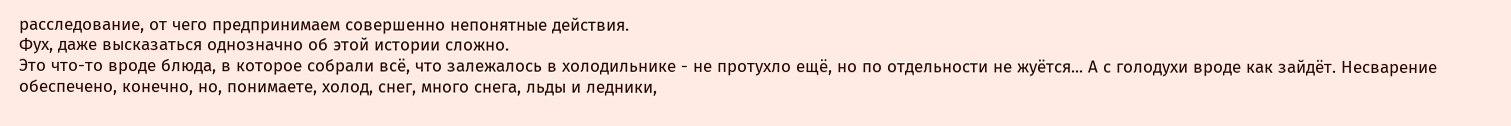расследование, от чего предпринимаем совершенно непонятные действия.
Фух, даже высказаться однозначно об этой истории сложно.
Это что-то вроде блюда, в которое собрали всё, что залежалось в холодильнике - не протухло ещё, но по отдельности не жуётся... А с голодухи вроде как зайдёт. Несварение обеспечено, конечно, но, понимаете, холод, снег, много снега, льды и ледники,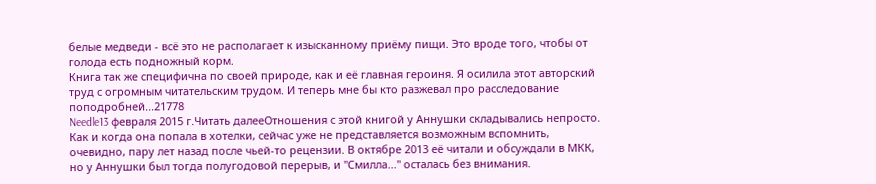белые медведи - всё это не располагает к изысканному приёму пищи. Это вроде того, чтобы от голода есть подножный корм.
Книга так же специфична по своей природе, как и её главная героиня. Я осилила этот авторский труд с огромным читательским трудом. И теперь мне бы кто разжевал про расследование поподробней...21778
Needle13 февраля 2015 г.Читать далееОтношения с этой книгой у Аннушки складывались непросто. Как и когда она попала в хотелки, сейчас уже не представляется возможным вспомнить, очевидно, пару лет назад после чьей-то рецензии. В октябре 2013 её читали и обсуждали в МКК, но у Аннушки был тогда полугодовой перерыв, и "Смилла..." осталась без внимания.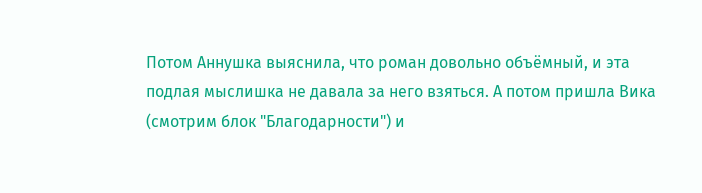Потом Аннушка выяснила, что роман довольно объёмный, и эта подлая мыслишка не давала за него взяться. А потом пришла Вика (смотрим блок "Благодарности") и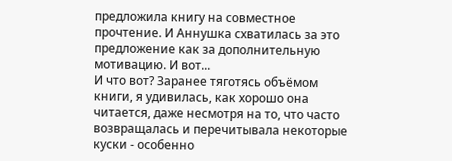предложила книгу на совместное прочтение. И Аннушка схватилась за это предложение как за дополнительную мотивацию. И вот...
И что вот? Заранее тяготясь объёмом книги, я удивилась, как хорошо она читается, даже несмотря на то, что часто возвращалась и перечитывала некоторые куски - особенно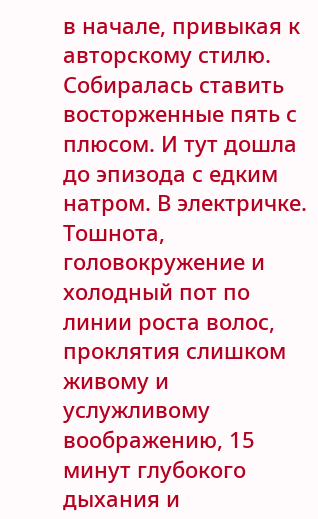в начале, привыкая к авторскому стилю. Собиралась ставить восторженные пять с плюсом. И тут дошла до эпизода с едким натром. В электричке. Тошнота, головокружение и холодный пот по линии роста волос, проклятия слишком живому и услужливому воображению, 15 минут глубокого дыхания и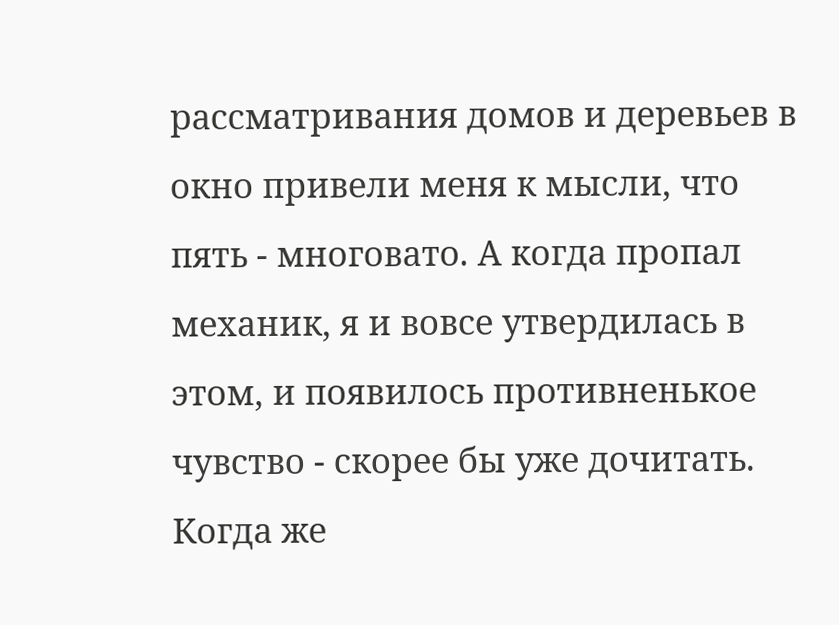рассматривания домов и деревьев в окно привели меня к мысли, что пять - многовато. А когда пропал механик, я и вовсе утвердилась в этом, и появилось противненькое чувство - скорее бы уже дочитать. Когда же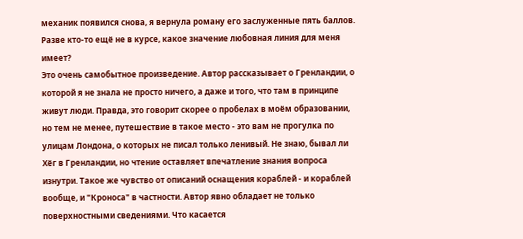механик появился снова, я вернула роману его заслуженные пять баллов. Разве кто-то ещё не в курсе, какое значение любовная линия для меня имеет?
Это очень самобытное произведение. Автор рассказывает о Гренландии, о которой я не знала не просто ничего, а даже и того, что там в принципе живут люди. Правда, это говорит скорее о пробелах в моём образовании, но тем не менее, путешествие в такое место - это вам не прогулка по улицам Лондона, о которых не писал только ленивый. Не знаю, бывал ли Хёг в Гренландии, но чтение оставляет впечатление знания вопроса изнутри. Такое же чувство от описаний оснащения кораблей - и кораблей вообще, и "Кроноса" в частности. Автор явно обладает не только поверхностными сведениями. Что касается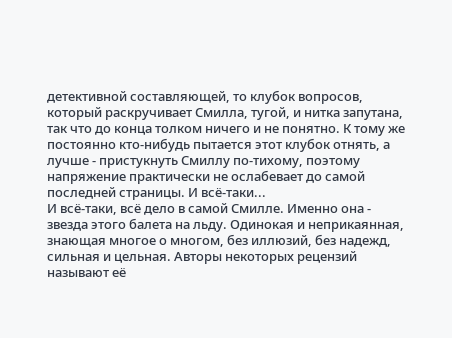детективной составляющей, то клубок вопросов, который раскручивает Смилла, тугой, и нитка запутана, так что до конца толком ничего и не понятно. К тому же постоянно кто-нибудь пытается этот клубок отнять, а лучше - пристукнуть Смиллу по-тихому, поэтому напряжение практически не ослабевает до самой последней страницы. И всё-таки...
И всё-таки, всё дело в самой Смилле. Именно она - звезда этого балета на льду. Одинокая и неприкаянная, знающая многое о многом, без иллюзий, без надежд, сильная и цельная. Авторы некоторых рецензий называют её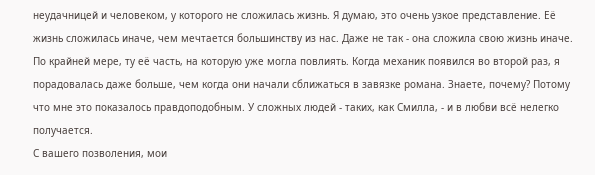неудачницей и человеком, у которого не сложилась жизнь. Я думаю, это очень узкое представление. Её жизнь сложилась иначе, чем мечтается большинству из нас. Даже не так - она сложила свою жизнь иначе. По крайней мере, ту её часть, на которую уже могла повлиять. Когда механик появился во второй раз, я порадовалась даже больше, чем когда они начали сближаться в завязке романа. Знаете, почему? Потому что мне это показалось правдоподобным. У сложных людей - таких, как Смилла, - и в любви всё нелегко получается.
С вашего позволения, мои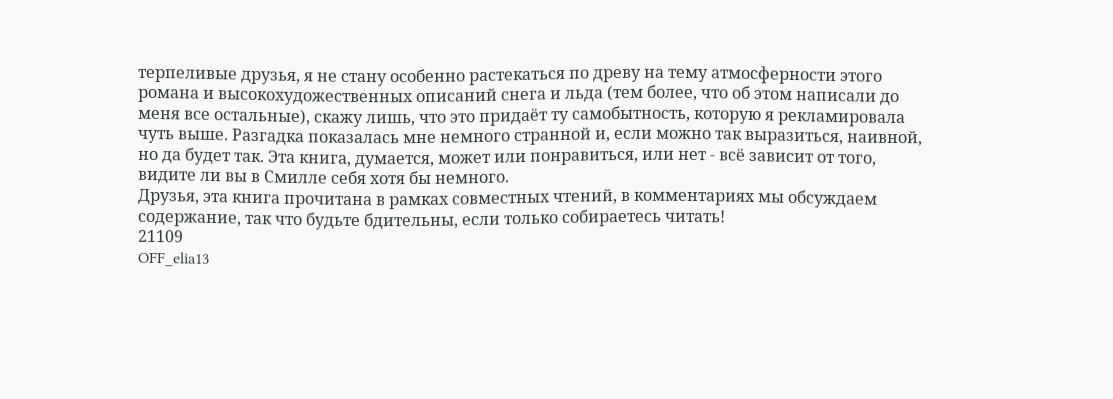терпеливые друзья, я не стану особенно растекаться по древу на тему атмосферности этого романа и высокохудожественных описаний снега и льда (тем более, что об этом написали до меня все остальные), скажу лишь, что это придаёт ту самобытность, которую я рекламировала чуть выше. Разгадка показалась мне немного странной и, если можно так выразиться, наивной, но да будет так. Эта книга, думается, может или понравиться, или нет - всё зависит от того, видите ли вы в Смилле себя хотя бы немного.
Друзья, эта книга прочитана в рамках совместных чтений, в комментариях мы обсуждаем содержание, так что будьте бдительны, если только собираетесь читать!
21109
OFF_elia13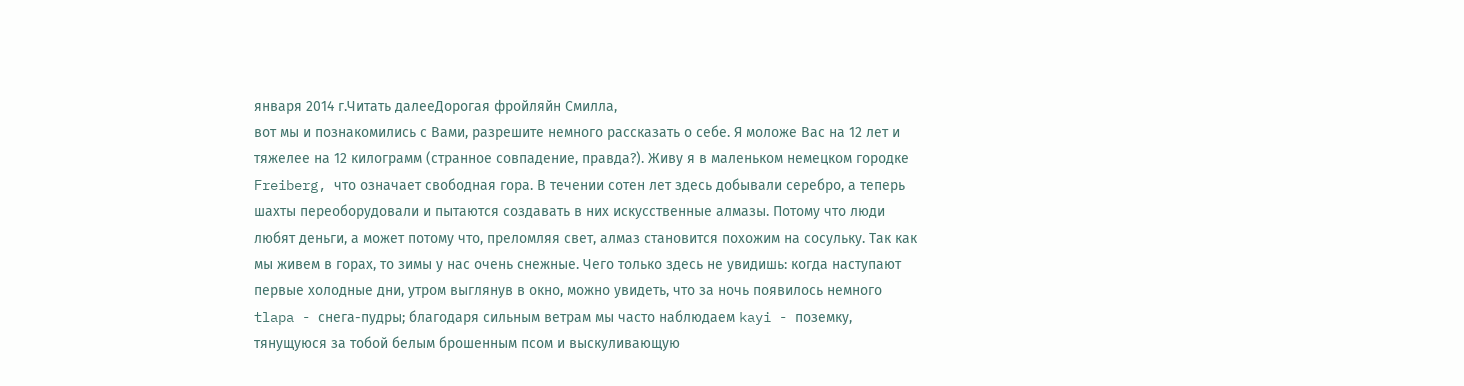января 2014 г.Читать далееДорогая фройляйн Смилла,
вот мы и познакомились с Вами, разрешите немного рассказать о себе. Я моложе Вас на 12 лет и тяжелее на 12 килограмм (странное совпадение, правда?). Живу я в маленьком немецком городке Freiberg, что означает свободная гора. В течении сотен лет здесь добывали серебро, а теперь шахты переоборудовали и пытаются создавать в них искусственные алмазы. Потому что люди любят деньги, а может потому что, преломляя свет, алмаз становится похожим на сосульку. Так как мы живем в горах, то зимы у нас очень снежные. Чего только здесь не увидишь: когда наступают первые холодные дни, утром выглянув в окно, можно увидеть, что за ночь появилось немного tlapa - снега-пудры; благодаря сильным ветрам мы часто наблюдаем kayi - поземку, тянущуюся за тобой белым брошенным псом и выскуливающую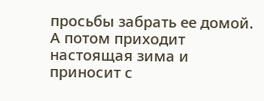просьбы забрать ее домой. А потом приходит настоящая зима и приносит с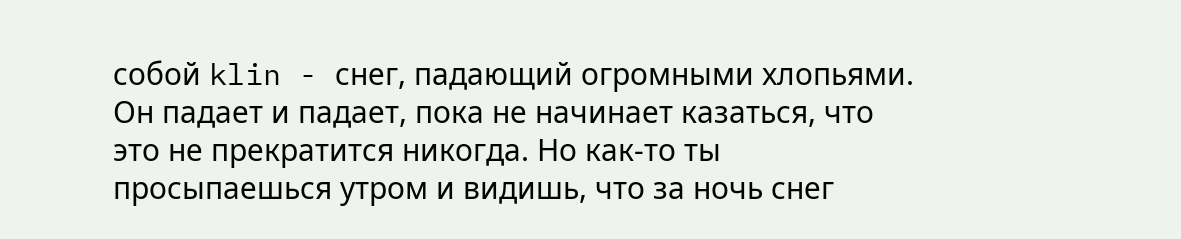собой klin - снег, падающий огромными хлопьями. Он падает и падает, пока не начинает казаться, что это не прекратится никогда. Но как-то ты просыпаешься утром и видишь, что за ночь снег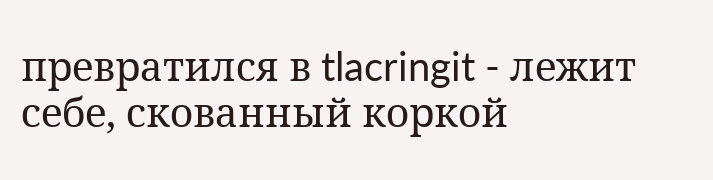превратился в tlacringit - лежит себе, скованный коркой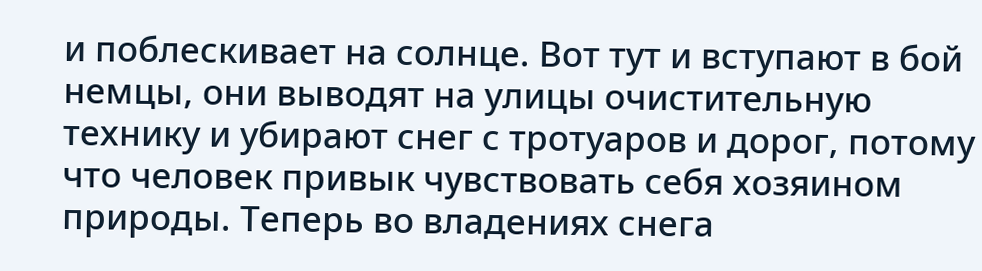и поблескивает на солнце. Вот тут и вступают в бой немцы, они выводят на улицы очистительную технику и убирают снег с тротуаров и дорог, потому что человек привык чувствовать себя хозяином природы. Теперь во владениях снега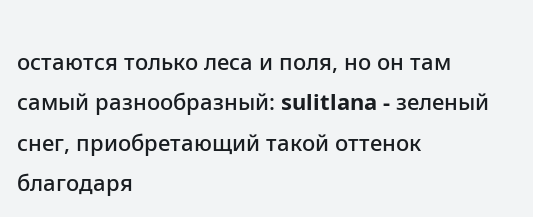остаются только леса и поля, но он там самый разнообразный: sulitlana - зеленый снег, приобретающий такой оттенок благодаря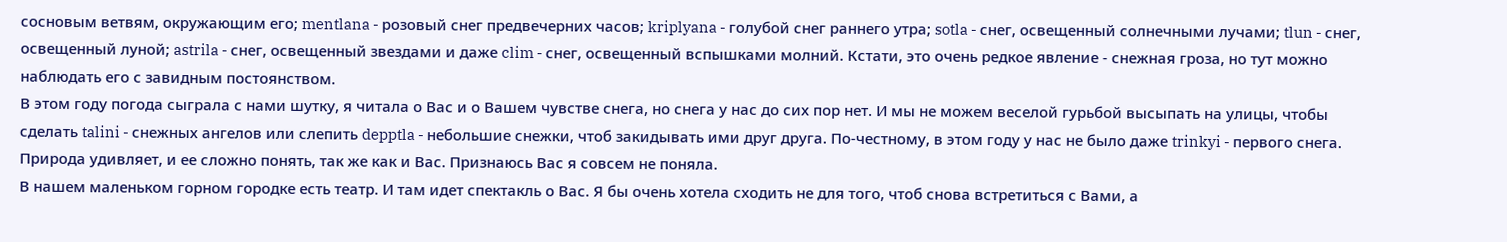сосновым ветвям, окружающим его; mentlana - розовый снег предвечерних часов; kriplyana - голубой снег раннего утра; sotla - снег, освещенный солнечными лучами; tlun - снег, освещенный луной; astrila - снег, освещенный звездами и даже clim - снег, освещенный вспышками молний. Кстати, это очень редкое явление - снежная гроза, но тут можно наблюдать его с завидным постоянством.
В этом году погода сыграла с нами шутку, я читала о Вас и о Вашем чувстве снега, но снега у нас до сих пор нет. И мы не можем веселой гурьбой высыпать на улицы, чтобы сделать talini - снежных ангелов или слепить depptla - небольшие снежки, чтоб закидывать ими друг друга. По-честному, в этом году у нас не было даже trinkyi - первого снега. Природа удивляет, и ее сложно понять, так же как и Вас. Признаюсь Вас я совсем не поняла.
В нашем маленьком горном городке есть театр. И там идет спектакль о Вас. Я бы очень хотела сходить не для того, чтоб снова встретиться с Вами, а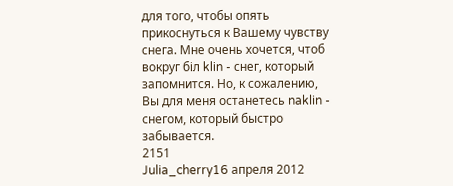для того, чтобы опять прикоснуться к Вашему чувству снега. Мне очень хочется, чтоб вокруг біл klin - снег, который запомнится. Но, к сожалению, Вы для меня останетесь naklin - снегом, который быстро забывается.
2151
Julia_cherry16 апреля 2012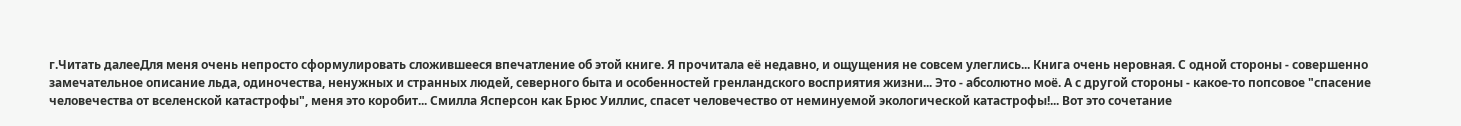г.Читать далееДля меня очень непросто сформулировать сложившееся впечатление об этой книге. Я прочитала её недавно, и ощущения не совсем улеглись... Книга очень неровная. С одной стороны - совершенно замечательное описание льда, одиночества, ненужных и странных людей, северного быта и особенностей гренландского восприятия жизни... Это - абсолютно моё. А с другой стороны - какое-то попсовое "спасение человечества от вселенской катастрофы", меня это коробит... Смилла Ясперсон как Брюс Уиллис, спасет человечество от неминуемой экологической катастрофы!... Вот это сочетание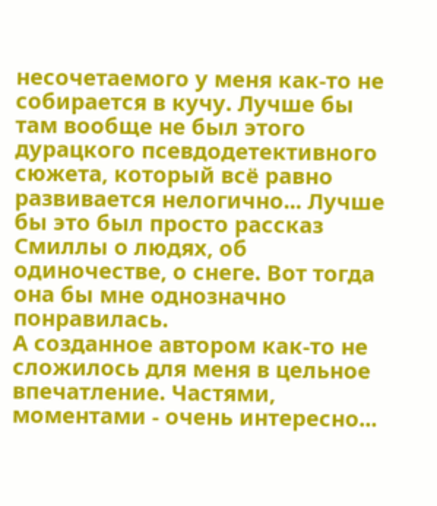несочетаемого у меня как-то не собирается в кучу. Лучше бы там вообще не был этого дурацкого псевдодетективного сюжета, который всё равно развивается нелогично... Лучше бы это был просто рассказ Смиллы о людях, об одиночестве, о снеге. Вот тогда она бы мне однозначно понравилась.
А созданное автором как-то не сложилось для меня в цельное впечатление. Частями, моментами - очень интересно...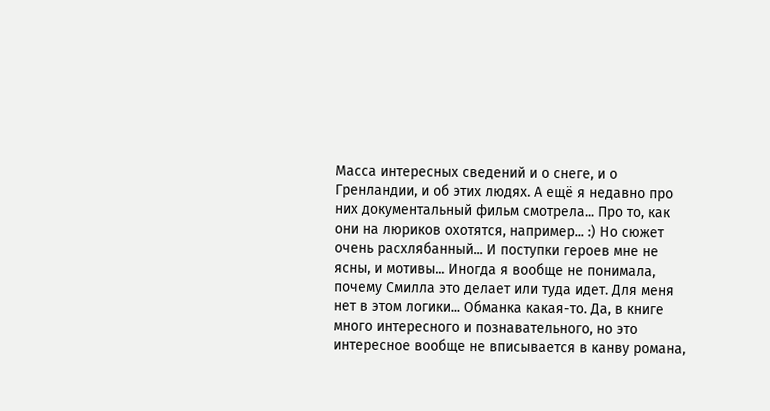Масса интересных сведений и о снеге, и о Гренландии, и об этих людях. А ещё я недавно про них документальный фильм смотрела... Про то, как они на люриков охотятся, например... :) Но сюжет очень расхлябанный... И поступки героев мне не ясны, и мотивы... Иногда я вообще не понимала, почему Смилла это делает или туда идет. Для меня нет в этом логики... Обманка какая-то. Да, в книге много интересного и познавательного, но это интересное вообще не вписывается в канву романа,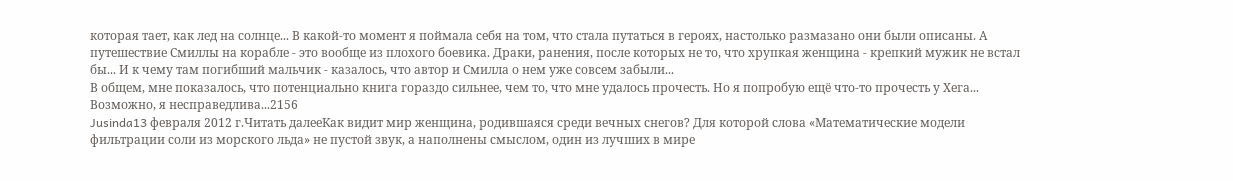которая тает, как лед на солнце... В какой-то момент я поймала себя на том, что стала путаться в героях, настолько размазано они были описаны. А путешествие Смиллы на корабле - это вообще из плохого боевика. Драки, ранения, после которых не то, что хрупкая женщина - крепкий мужик не встал бы... И к чему там погибший мальчик - казалось, что автор и Смилла о нем уже совсем забыли...
В общем, мне показалось, что потенциально книга гораздо сильнее, чем то, что мне удалось прочесть. Но я попробую ещё что-то прочесть у Хега... Возможно, я несправедлива...2156
Jusinda13 февраля 2012 г.Читать далееКак видит мир женщина, родившаяся среди вечных снегов? Для которой слова «Математические модели фильтрации соли из морского льда» не пустой звук, а наполнены смыслом, один из лучших в мире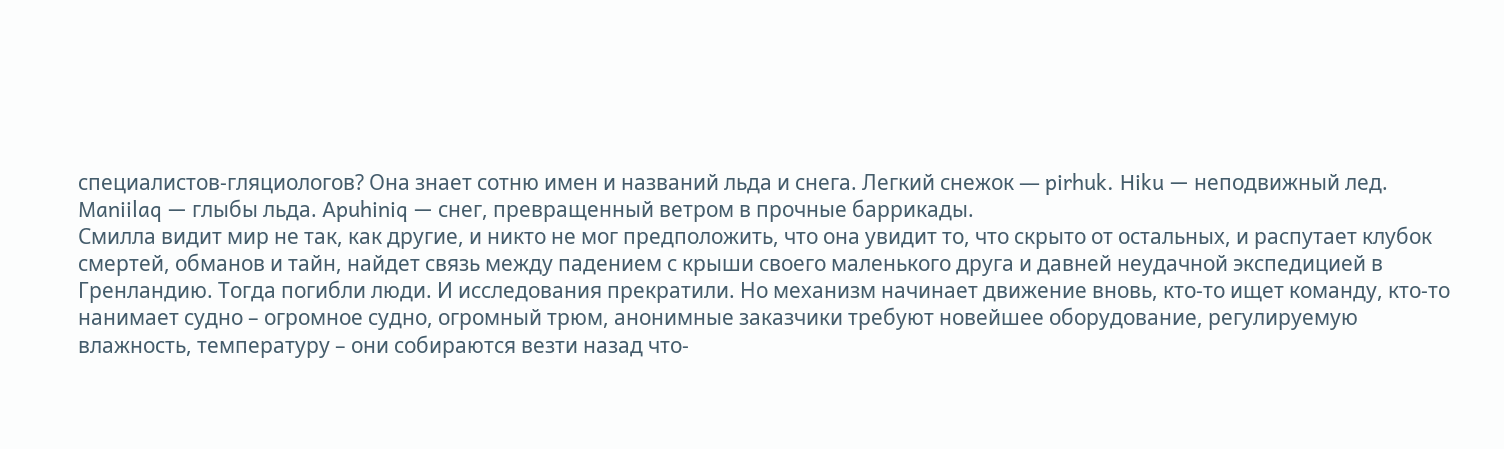специалистов-гляциологов? Она знает сотню имен и названий льда и снега. Легкий снежок — pirhuk. Hiku — неподвижный лед. Maniilaq — глыбы льда. Apuhiniq — снег, превращенный ветром в прочные баррикады.
Смилла видит мир не так, как другие, и никто не мог предположить, что она увидит то, что скрыто от остальных, и распутает клубок смертей, обманов и тайн, найдет связь между падением с крыши своего маленького друга и давней неудачной экспедицией в Гренландию. Тогда погибли люди. И исследования прекратили. Но механизм начинает движение вновь, кто-то ищет команду, кто-то нанимает судно – огромное судно, огромный трюм, анонимные заказчики требуют новейшее оборудование, регулируемую влажность, температуру – они собираются везти назад что-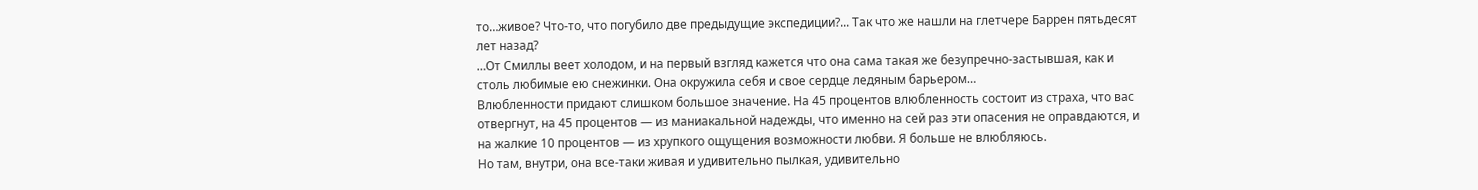то…живое? Что-то, что погубило две предыдущие экспедиции?... Так что же нашли на глетчере Баррен пятьдесят лет назад?
…От Смиллы веет холодом, и на первый взгляд кажется что она сама такая же безупречно-застывшая, как и столь любимые ею снежинки. Она окружила себя и свое сердце ледяным барьером…
Влюбленности придают слишком большое значение. На 45 процентов влюбленность состоит из страха, что вас отвергнут, на 45 процентов — из маниакальной надежды, что именно на сей раз эти опасения не оправдаются, и на жалкие 10 процентов — из хрупкого ощущения возможности любви. Я больше не влюбляюсь.
Но там, внутри, она все-таки живая и удивительно пылкая, удивительно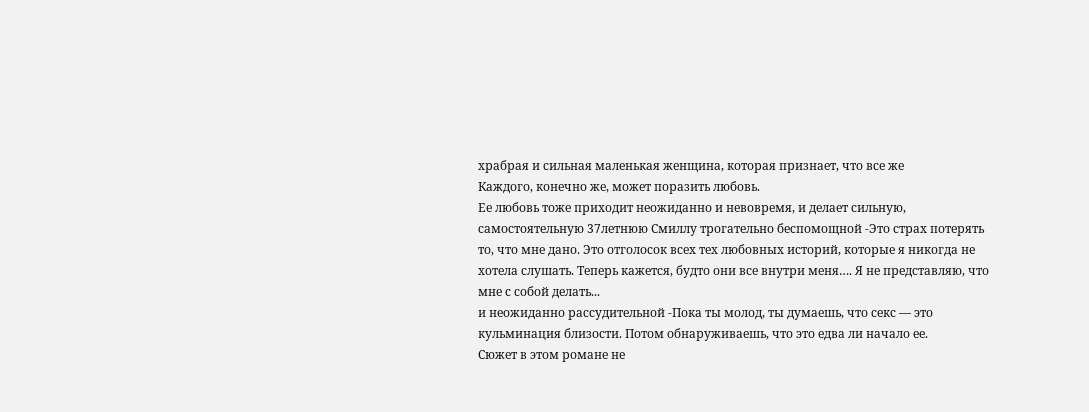храбрая и сильная маленькая женщина, которая признает, что все же
Каждого, конечно же, может поразить любовь.
Ее любовь тоже приходит неожиданно и невовремя, и делает сильную, самостоятельную 37летнюю Смиллу трогательно беспомощной -Это страх потерять то, что мне дано. Это отголосок всех тех любовных историй, которые я никогда не хотела слушать. Теперь кажется, будто они все внутри меня…. Я не представляю, что мне с собой делать...
и неожиданно рассудительной -Пока ты молод, ты думаешь, что секс — это кульминация близости. Потом обнаруживаешь, что это едва ли начало ее.
Сюжет в этом романе не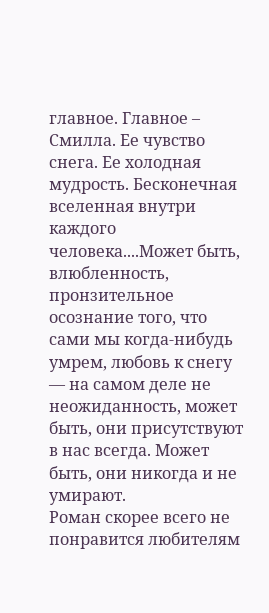главное. Главное – Смилла. Ее чувство снега. Ее холодная мудрость. Бесконечная вселенная внутри каждого человека....Может быть, влюбленность, пронзительное осознание того, что сами мы когда-нибудь умрем, любовь к снегу — на самом деле не неожиданность, может быть, они присутствуют в нас всегда. Может быть, они никогда и не умирают.
Роман скорее всего не понравится любителям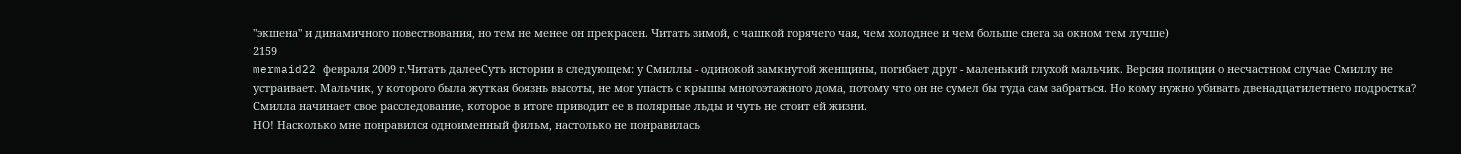"экшена" и динамичного повествования, но тем не менее он прекрасен. Читать зимой, с чашкой горячего чая, чем холоднее и чем больше снега за окном тем лучше)
2159
mermaid22 февраля 2009 г.Читать далееСуть истории в следующем: у Смиллы - одинокой замкнутой женщины, погибает друг - маленький глухой мальчик. Версия полиции о несчастном случае Смиллу не устраивает. Мальчик, у которого была жуткая боязнь высоты, не мог упасть с крышы многоэтажного дома, потому что он не сумел бы туда сам забраться. Но кому нужно убивать двенадцатилетнего подростка? Смилла начинает свое расследование, которое в итоге приводит ее в полярные льды и чуть не стоит ей жизни.
НО! Насколько мне понравился одноименный фильм, настолько не понравилась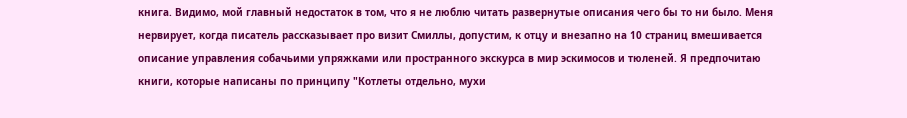книга. Видимо, мой главный недостаток в том, что я не люблю читать развернутые описания чего бы то ни было. Меня нервирует, когда писатель рассказывает про визит Смиллы, допустим, к отцу и внезапно на 10 страниц вмешивается описание управления собачьими упряжками или пространного экскурса в мир эскимосов и тюленей. Я предпочитаю книги, которые написаны по принципу "Котлеты отдельно, мухи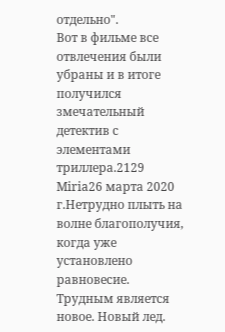отдельно".
Вот в фильме все отвлечения были убраны и в итоге получился змечательный детектив с элементами триллера.2129
Miria26 марта 2020 г.Нетрудно плыть на волне благополучия, когда уже установлено равновесие. Трудным является новое. Новый лед.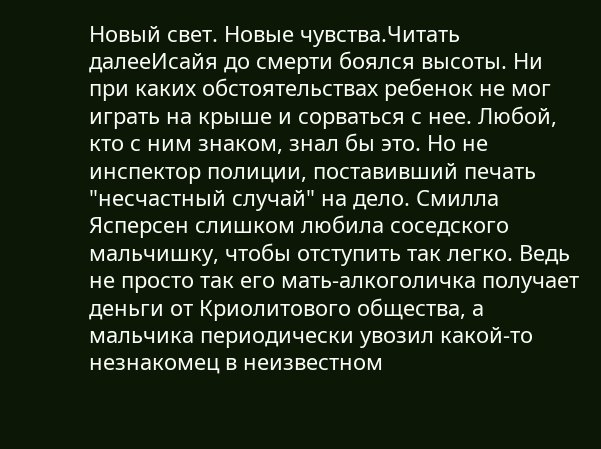Новый свет. Новые чувства.Читать далееИсайя до смерти боялся высоты. Ни при каких обстоятельствах ребенок не мог играть на крыше и сорваться с нее. Любой, кто с ним знаком, знал бы это. Но не инспектор полиции, поставивший печать "несчастный случай" на дело. Смилла Ясперсен слишком любила соседского мальчишку, чтобы отступить так легко. Ведь не просто так его мать-алкоголичка получает деньги от Криолитового общества, а мальчика периодически увозил какой-то незнакомец в неизвестном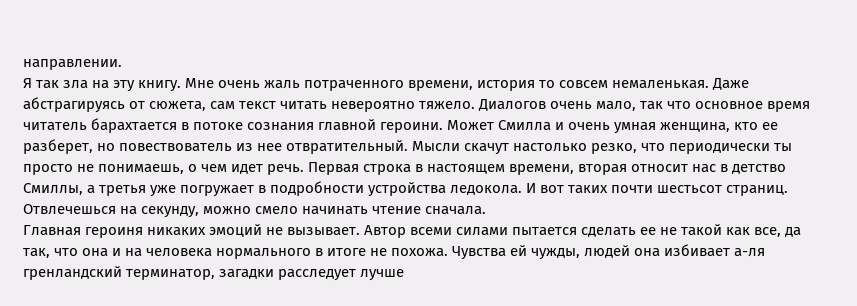направлении.
Я так зла на эту книгу. Мне очень жаль потраченного времени, история то совсем немаленькая. Даже абстрагируясь от сюжета, сам текст читать невероятно тяжело. Диалогов очень мало, так что основное время читатель барахтается в потоке сознания главной героини. Может Смилла и очень умная женщина, кто ее разберет, но повествователь из нее отвратительный. Мысли скачут настолько резко, что периодически ты просто не понимаешь, о чем идет речь. Первая строка в настоящем времени, вторая относит нас в детство Смиллы, а третья уже погружает в подробности устройства ледокола. И вот таких почти шестьсот страниц. Отвлечешься на секунду, можно смело начинать чтение сначала.
Главная героиня никаких эмоций не вызывает. Автор всеми силами пытается сделать ее не такой как все, да так, что она и на человека нормального в итоге не похожа. Чувства ей чужды, людей она избивает а-ля гренландский терминатор, загадки расследует лучше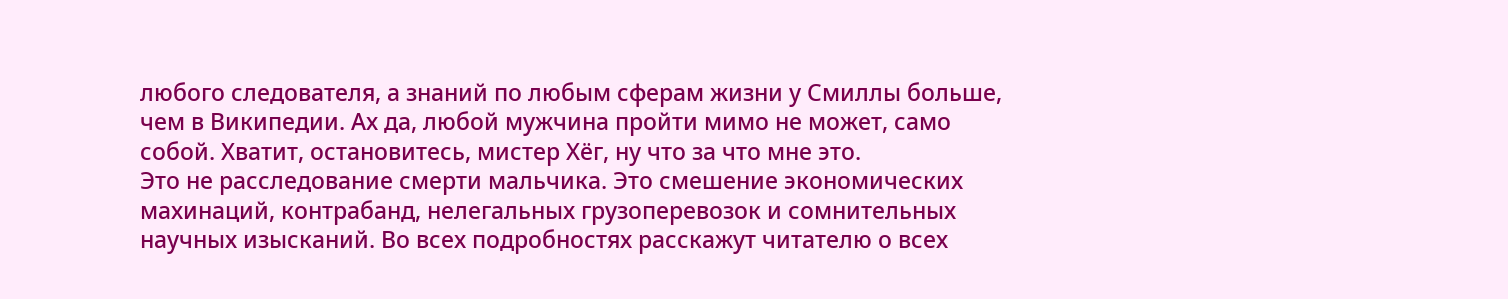любого следователя, а знаний по любым сферам жизни у Смиллы больше, чем в Википедии. Ах да, любой мужчина пройти мимо не может, само собой. Хватит, остановитесь, мистер Хёг, ну что за что мне это.
Это не расследование смерти мальчика. Это смешение экономических махинаций, контрабанд, нелегальных грузоперевозок и сомнительных научных изысканий. Во всех подробностях расскажут читателю о всех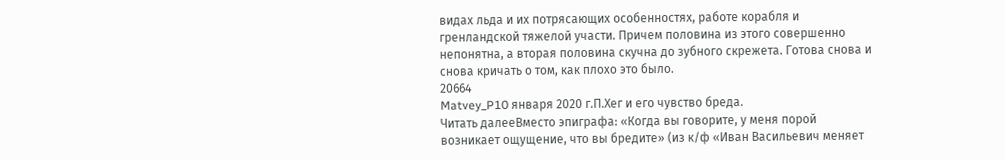видах льда и их потрясающих особенностях, работе корабля и гренландской тяжелой участи. Причем половина из этого совершенно непонятна, а вторая половина скучна до зубного скрежета. Готова снова и снова кричать о том, как плохо это было.
20664
Matvey_P10 января 2020 г.П.Хег и его чувство бреда.
Читать далееВместо эпиграфа: «Когда вы говорите, у меня порой возникает ощущение, что вы бредите» (из к/ф «Иван Васильевич меняет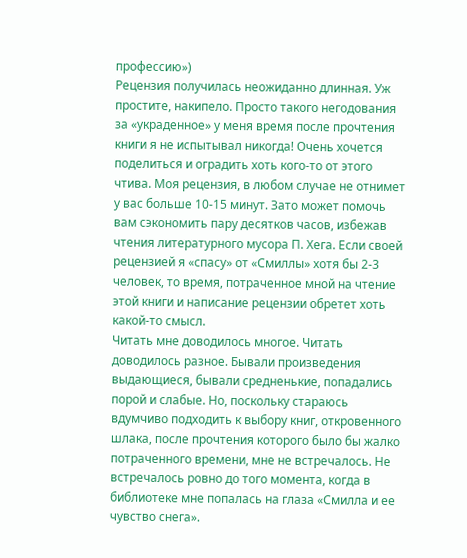профессию»)
Рецензия получилась неожиданно длинная. Уж простите, накипело. Просто такого негодования за «украденное» у меня время после прочтения книги я не испытывал никогда! Очень хочется поделиться и оградить хоть кого-то от этого чтива. Моя рецензия, в любом случае не отнимет у вас больше 10-15 минут. Зато может помочь вам сэкономить пару десятков часов, избежав чтения литературного мусора П. Хега. Если своей рецензией я «спасу» от «Смиллы» хотя бы 2-3 человек, то время, потраченное мной на чтение этой книги и написание рецензии обретет хоть какой-то смысл.
Читать мне доводилось многое. Читать доводилось разное. Бывали произведения выдающиеся, бывали средненькие, попадались порой и слабые. Но, поскольку стараюсь вдумчиво подходить к выбору книг, откровенного шлака, после прочтения которого было бы жалко потраченного времени, мне не встречалось. Не встречалось ровно до того момента, когда в библиотеке мне попалась на глаза «Смилла и ее чувство снега».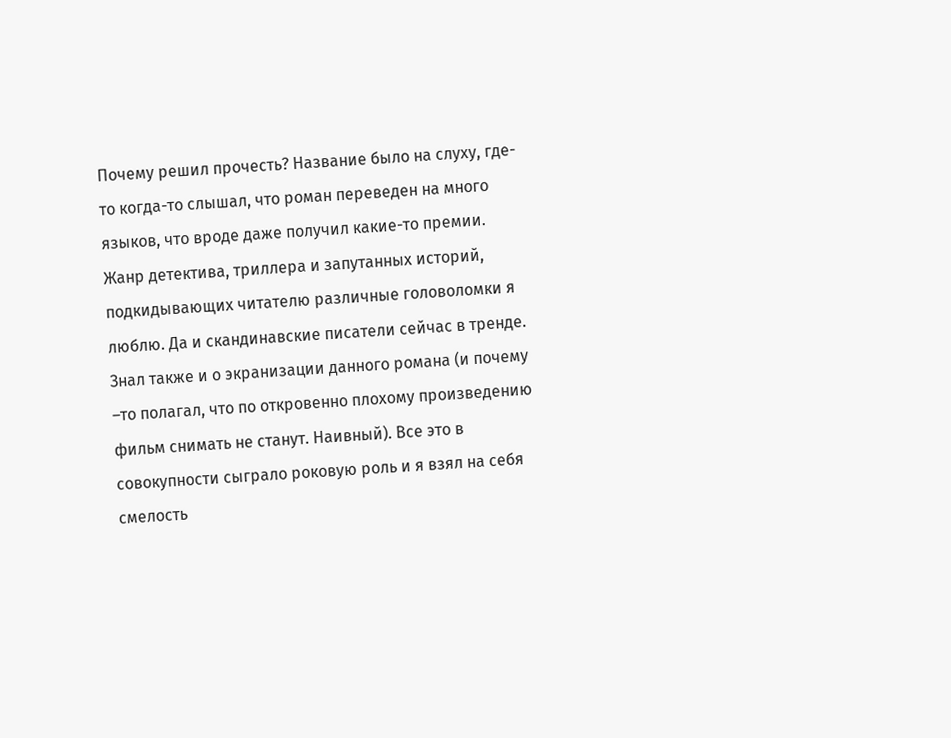Почему решил прочесть? Название было на слуху, где-то когда-то слышал, что роман переведен на много языков, что вроде даже получил какие-то премии. Жанр детектива, триллера и запутанных историй, подкидывающих читателю различные головоломки я люблю. Да и скандинавские писатели сейчас в тренде. Знал также и о экранизации данного романа (и почему –то полагал, что по откровенно плохому произведению фильм снимать не станут. Наивный). Все это в совокупности сыграло роковую роль и я взял на себя смелость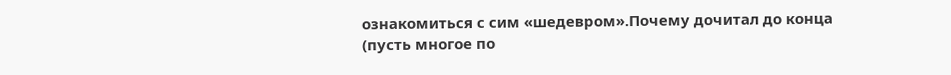ознакомиться с сим «шедевром».Почему дочитал до конца (пусть многое по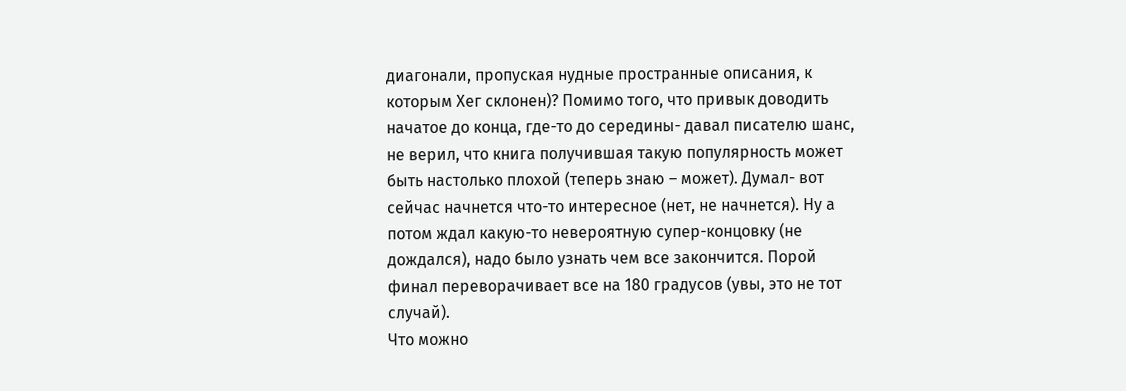диагонали, пропуская нудные пространные описания, к которым Хег склонен)? Помимо того, что привык доводить начатое до конца, где-то до середины- давал писателю шанс, не верил, что книга получившая такую популярность может быть настолько плохой (теперь знаю – может). Думал- вот сейчас начнется что-то интересное (нет, не начнется). Ну а потом ждал какую-то невероятную супер-концовку (не дождался), надо было узнать чем все закончится. Порой финал переворачивает все на 180 градусов (увы, это не тот случай).
Что можно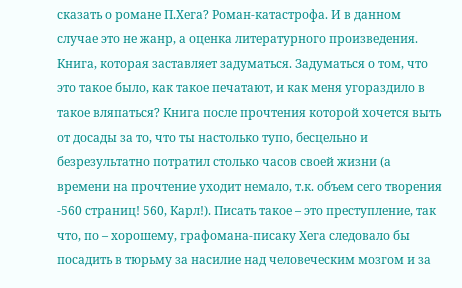сказать о романе П.Хега? Роман-катастрофа. И в данном случае это не жанр, а оценка литературного произведения. Книга, которая заставляет задуматься. Задуматься о том, что это такое было, как такое печатают, и как меня угораздило в такое вляпаться? Книга после прочтения которой хочется выть от досады за то, что ты настолько тупо, бесцельно и безрезультатно потратил столько часов своей жизни (а времени на прочтение уходит немало, т.к. объем сего творения -560 страниц! 560, Карл!). Писать такое – это преступление, так что, по – хорошему, графомана-писаку Хега следовало бы посадить в тюрьму за насилие над человеческим мозгом и за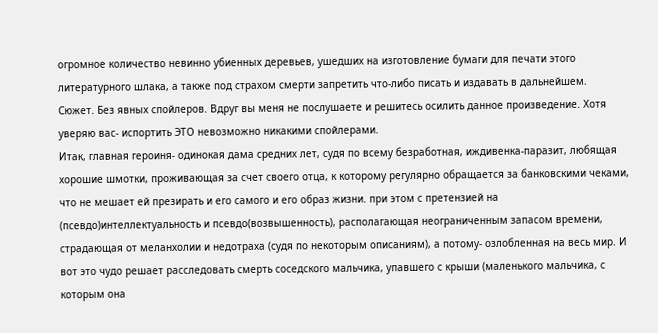огромное количество невинно убиенных деревьев, ушедших на изготовление бумаги для печати этого литературного шлака, а также под страхом смерти запретить что-либо писать и издавать в дальнейшем.
Сюжет. Без явных спойлеров. Вдруг вы меня не послушаете и решитесь осилить данное произведение. Хотя уверяю вас- испортить ЭТО невозможно никакими спойлерами.
Итак, главная героиня- одинокая дама средних лет, судя по всему безработная, иждивенка-паразит, любящая хорошие шмотки, проживающая за счет своего отца, к которому регулярно обращается за банковскими чеками, что не мешает ей презирать и его самого и его образ жизни. при этом с претензией на (псевдо)интеллектуальность и псевдо(возвышенность), располагающая неограниченным запасом времени, страдающая от меланхолии и недотраха (судя по некоторым описаниям), а потому- озлобленная на весь мир. И вот это чудо решает расследовать смерть соседского мальчика, упавшего с крыши (маленького мальчика, с которым она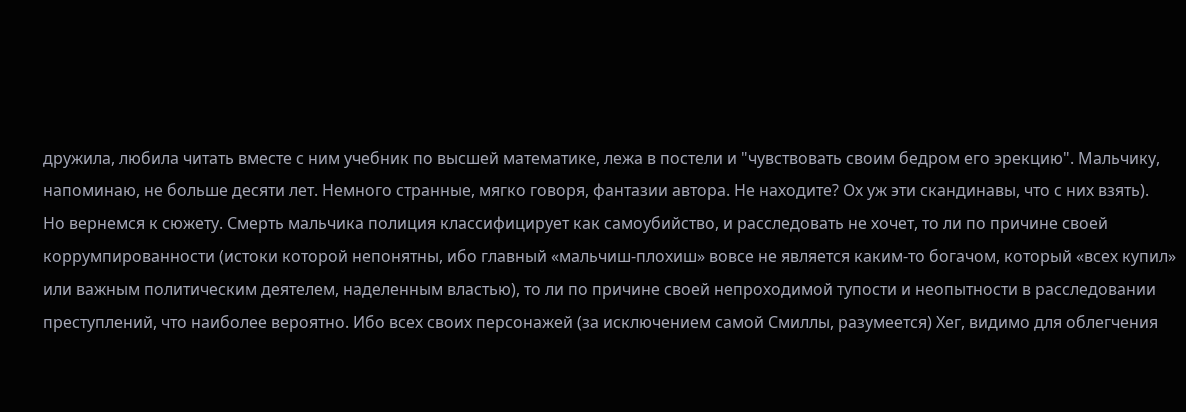дружила, любила читать вместе с ним учебник по высшей математике, лежа в постели и "чувствовать своим бедром его эрекцию". Мальчику, напоминаю, не больше десяти лет. Немного странные, мягко говоря, фантазии автора. Не находите? Ох уж эти скандинавы, что с них взять).
Но вернемся к сюжету. Смерть мальчика полиция классифицирует как самоубийство, и расследовать не хочет, то ли по причине своей коррумпированности (истоки которой непонятны, ибо главный «мальчиш-плохиш» вовсе не является каким-то богачом, который «всех купил» или важным политическим деятелем, наделенным властью), то ли по причине своей непроходимой тупости и неопытности в расследовании преступлений, что наиболее вероятно. Ибо всех своих персонажей (за исключением самой Смиллы, разумеется) Хег, видимо для облегчения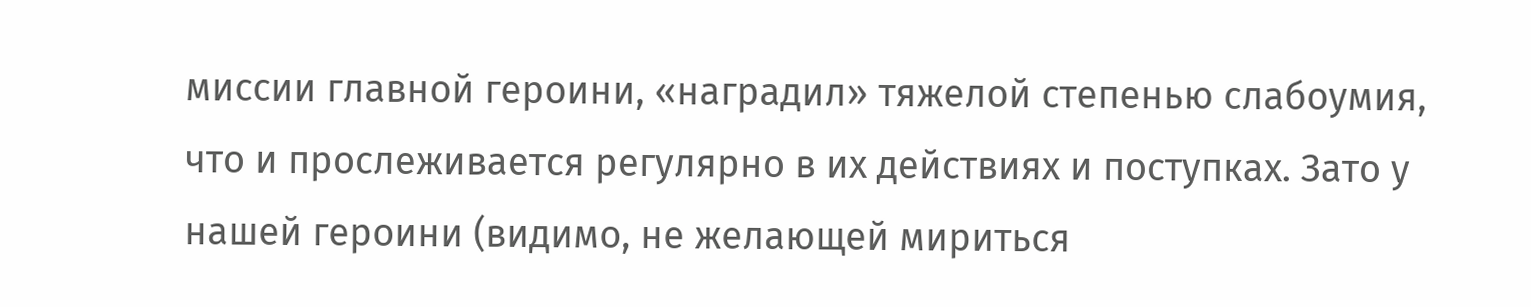миссии главной героини, «наградил» тяжелой степенью слабоумия, что и прослеживается регулярно в их действиях и поступках. Зато у нашей героини (видимо, не желающей мириться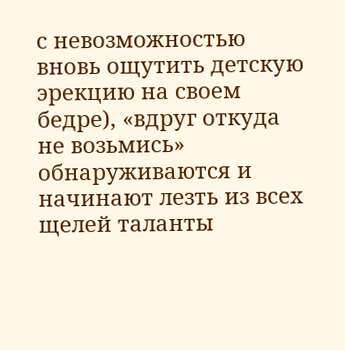с невозможностью вновь ощутить детскую эрекцию на своем бедре), «вдруг откуда не возьмись» обнаруживаются и начинают лезть из всех щелей таланты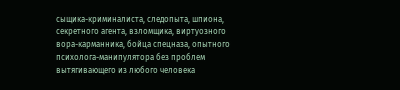сыщика-криминалиста, следопыта, шпиона, секретного агента, взломщика, виртуозного вора-карманника, бойца спецназа, опытного психолога-манипулятора без проблем вытягивающего из любого человека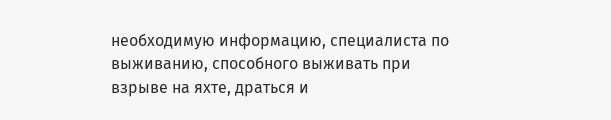необходимую информацию, специалиста по выживанию, способного выживать при взрыве на яхте, драться и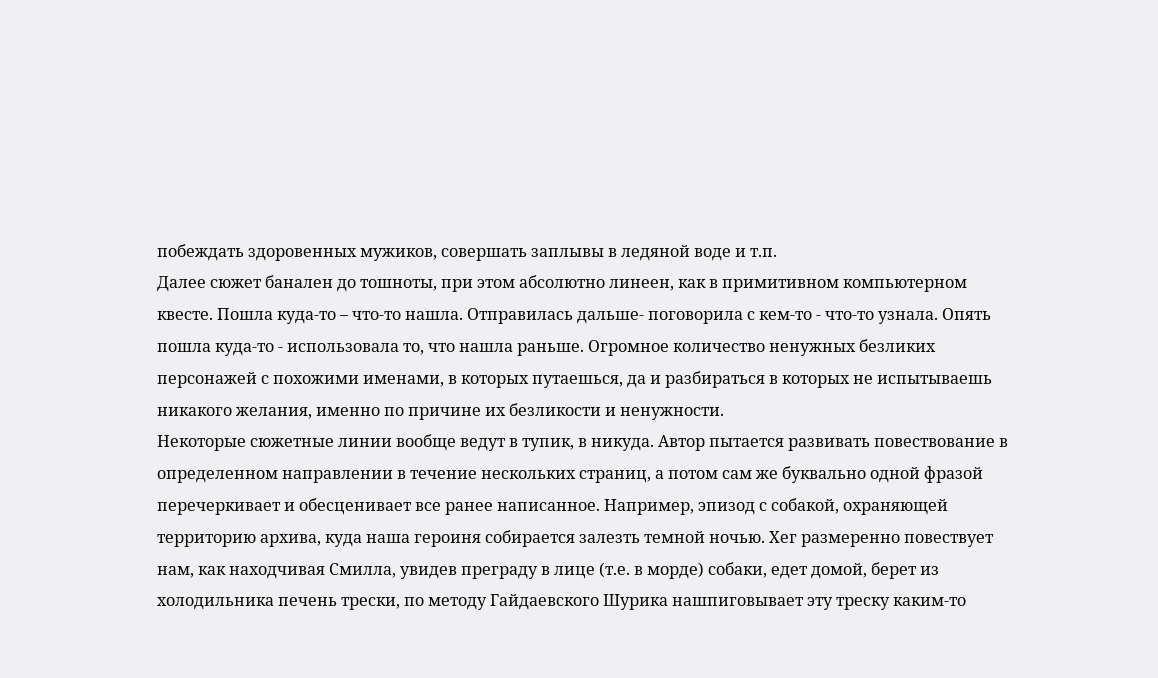побеждать здоровенных мужиков, совершать заплывы в ледяной воде и т.п.
Далее сюжет банален до тошноты, при этом абсолютно линеен, как в примитивном компьютерном квесте. Пошла куда-то – что-то нашла. Отправилась дальше- поговорила с кем-то - что-то узнала. Опять пошла куда-то - использовала то, что нашла раньше. Огромное количество ненужных безликих персонажей с похожими именами, в которых путаешься, да и разбираться в которых не испытываешь никакого желания, именно по причине их безликости и ненужности.
Некоторые сюжетные линии вообще ведут в тупик, в никуда. Автор пытается развивать повествование в определенном направлении в течение нескольких страниц, а потом сам же буквально одной фразой перечеркивает и обесценивает все ранее написанное. Например, эпизод с собакой, охраняющей территорию архива, куда наша героиня собирается залезть темной ночью. Хег размеренно повествует нам, как находчивая Смилла, увидев преграду в лице (т.е. в морде) собаки, едет домой, берет из холодильника печень трески, по методу Гайдаевского Шурика нашпиговывает эту треску каким-то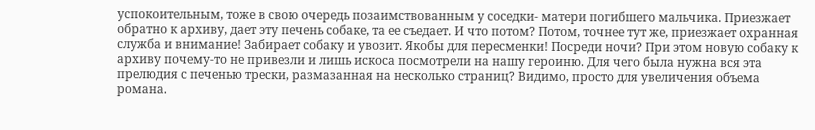успокоительным, тоже в свою очередь позаимствованным у соседки- матери погибшего мальчика. Приезжает обратно к архиву, дает эту печень собаке, та ее съедает. И что потом? Потом, точнее тут же, приезжает охранная служба и внимание! Забирает собаку и увозит. Якобы для пересменки! Посреди ночи? При этом новую собаку к архиву почему-то не привезли и лишь искоса посмотрели на нашу героиню. Для чего была нужна вся эта прелюдия с печенью трески, размазанная на несколько страниц? Видимо, просто для увеличения объема романа.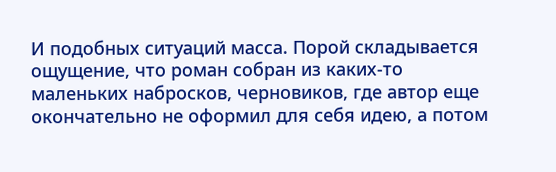И подобных ситуаций масса. Порой складывается ощущение, что роман собран из каких-то маленьких набросков, черновиков, где автор еще окончательно не оформил для себя идею, а потом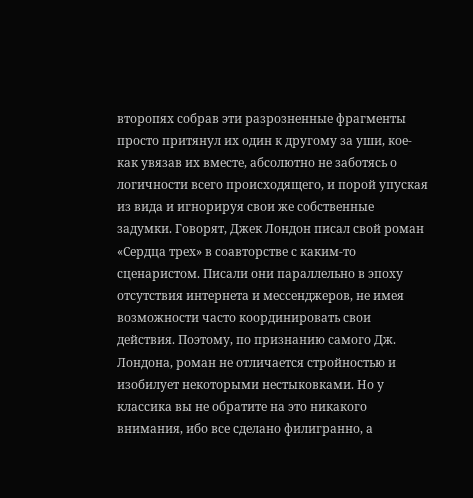второпях собрав эти разрозненные фрагменты просто притянул их один к другому за уши, кое-как увязав их вместе, абсолютно не заботясь о логичности всего происходящего, и порой упуская из вида и игнорируя свои же собственные задумки. Говорят, Джек Лондон писал свой роман «Сердца трех» в соавторстве с каким-то сценаристом. Писали они параллельно в эпоху отсутствия интернета и мессенджеров, не имея возможности часто координировать свои действия. Поэтому, по признанию самого Дж. Лондона, роман не отличается стройностью и изобилует некоторыми нестыковками. Но у классика вы не обратите на это никакого внимания, ибо все сделано филигранно, а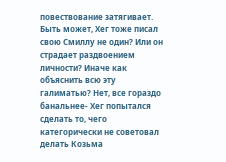повествование затягивает.
Быть может, Хег тоже писал свою Смиллу не один? Или он страдает раздвоением личности? Иначе как объяснить всю эту галиматью? Нет, все гораздо банальнее- Хег попытался сделать то, чего категорически не советовал делать Козьма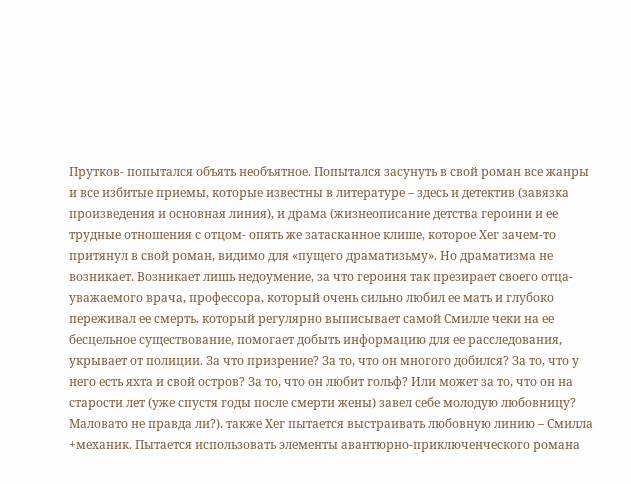Прутков- попытался объять необъятное. Попытался засунуть в свой роман все жанры и все избитые приемы, которые известны в литературе – здесь и детектив (завязка произведения и основная линия), и драма (жизнеописание детства героини и ее трудные отношения с отцом- опять же затасканное клише, которое Хег зачем-то притянул в свой роман, видимо для «пущего драматизьму». Но драматизма не возникает. Возникает лишь недоумение, за что героиня так презирает своего отца- уважаемого врача, профессора, который очень сильно любил ее мать и глубоко переживал ее смерть, который регулярно выписывает самой Смилле чеки на ее бесцельное существование, помогает добыть информацию для ее расследования, укрывает от полиции. За что призрение? За то, что он многого добился? За то, что у него есть яхта и свой остров? За то, что он любит гольф? Или может за то, что он на старости лет (уже спустя годы после смерти жены) завел себе молодую любовницу? Маловато не правда ли?). также Хег пытается выстраивать любовную линию – Смилла +механик. Пытается использовать элементы авантюрно-приключенческого романа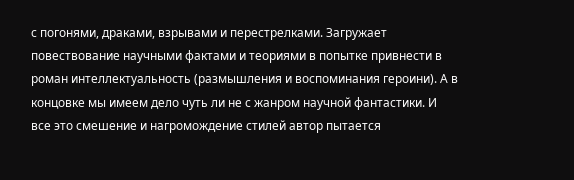с погонями, драками, взрывами и перестрелками. Загружает повествование научными фактами и теориями в попытке привнести в роман интеллектуальность (размышления и воспоминания героини). А в концовке мы имеем дело чуть ли не с жанром научной фантастики. И все это смешение и нагромождение стилей автор пытается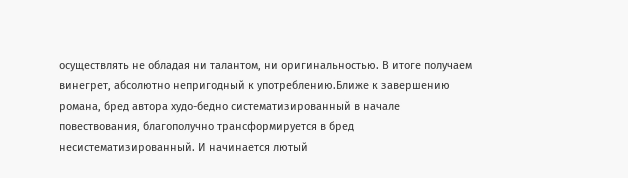осуществлять не обладая ни талантом, ни оригинальностью. В итоге получаем винегрет, абсолютно непригодный к употреблению.Ближе к завершению романа, бред автора худо-бедно систематизированный в начале повествования, благополучно трансформируется в бред несистематизированный. И начинается лютый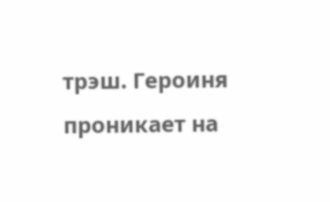трэш. Героиня проникает на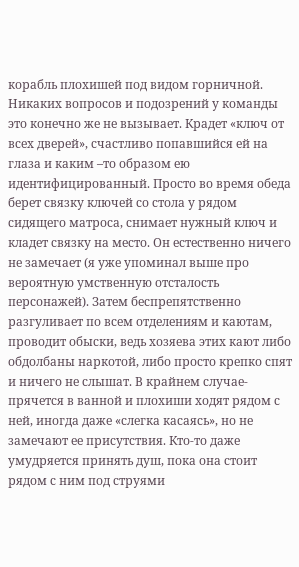корабль плохишей под видом горничной. Никаких вопросов и подозрений у команды это конечно же не вызывает. Крадет «ключ от всех дверей», счастливо попавшийся ей на глаза и каким –то образом ею идентифицированный. Просто во время обеда берет связку ключей со стола у рядом сидящего матроса, снимает нужный ключ и кладет связку на место. Он естественно ничего не замечает (я уже упоминал выше про вероятную умственную отсталость персонажей). Затем беспрепятственно разгуливает по всем отделениям и каютам, проводит обыски, ведь хозяева этих кают либо обдолбаны наркотой, либо просто крепко спят и ничего не слышат. В крайнем случае- прячется в ванной и плохиши ходят рядом с ней, иногда даже «слегка касаясь», но не замечают ее присутствия. Кто-то даже умудряется принять душ, пока она стоит рядом с ним под струями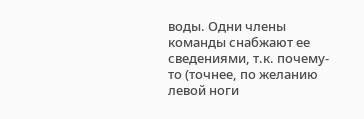воды. Одни члены команды снабжают ее сведениями, т.к. почему-то (точнее, по желанию левой ноги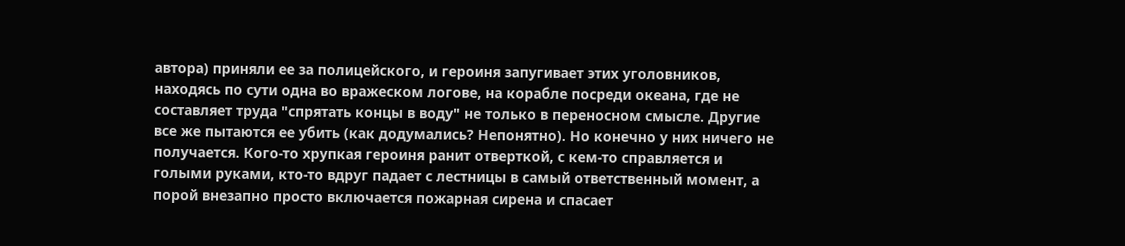автора) приняли ее за полицейского, и героиня запугивает этих уголовников, находясь по сути одна во вражеском логове, на корабле посреди океана, где не составляет труда "спрятать концы в воду" не только в переносном смысле. Другие все же пытаются ее убить (как додумались? Непонятно). Но конечно у них ничего не получается. Кого-то хрупкая героиня ранит отверткой, с кем-то справляется и голыми руками, кто-то вдруг падает с лестницы в самый ответственный момент, а порой внезапно просто включается пожарная сирена и спасает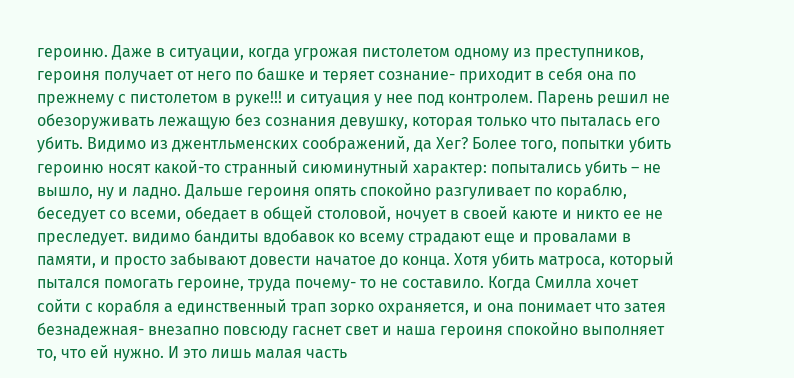героиню. Даже в ситуации, когда угрожая пистолетом одному из преступников, героиня получает от него по башке и теряет сознание- приходит в себя она по прежнему с пистолетом в руке!!! и ситуация у нее под контролем. Парень решил не обезоруживать лежащую без сознания девушку, которая только что пыталась его убить. Видимо из джентльменских соображений, да Хег? Более того, попытки убить героиню носят какой-то странный сиюминутный характер: попытались убить – не вышло, ну и ладно. Дальше героиня опять спокойно разгуливает по кораблю, беседует со всеми, обедает в общей столовой, ночует в своей каюте и никто ее не преследует. видимо бандиты вдобавок ко всему страдают еще и провалами в памяти, и просто забывают довести начатое до конца. Хотя убить матроса, который пытался помогать героине, труда почему- то не составило. Когда Смилла хочет сойти с корабля а единственный трап зорко охраняется, и она понимает что затея безнадежная- внезапно повсюду гаснет свет и наша героиня спокойно выполняет то, что ей нужно. И это лишь малая часть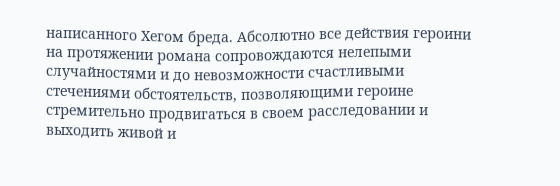написанного Хегом бреда. Абсолютно все действия героини на протяжении романа сопровождаются нелепыми случайностями и до невозможности счастливыми стечениями обстоятельств, позволяющими героине стремительно продвигаться в своем расследовании и выходить живой и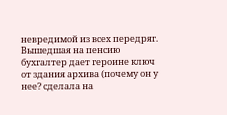невредимой из всех передряг. Вышедшая на пенсию бухгалтер дает героине ключ от здания архива (почему он у нее? сделала на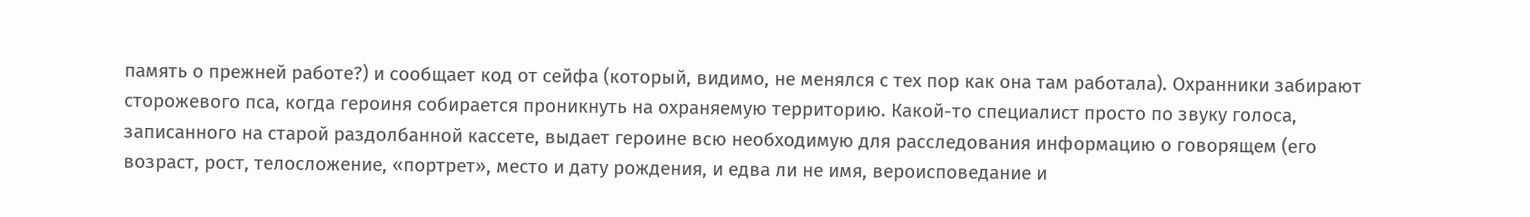память о прежней работе?) и сообщает код от сейфа (который, видимо, не менялся с тех пор как она там работала). Охранники забирают сторожевого пса, когда героиня собирается проникнуть на охраняемую территорию. Какой-то специалист просто по звуку голоса, записанного на старой раздолбанной кассете, выдает героине всю необходимую для расследования информацию о говорящем (его возраст, рост, телосложение, «портрет», место и дату рождения, и едва ли не имя, вероисповедание и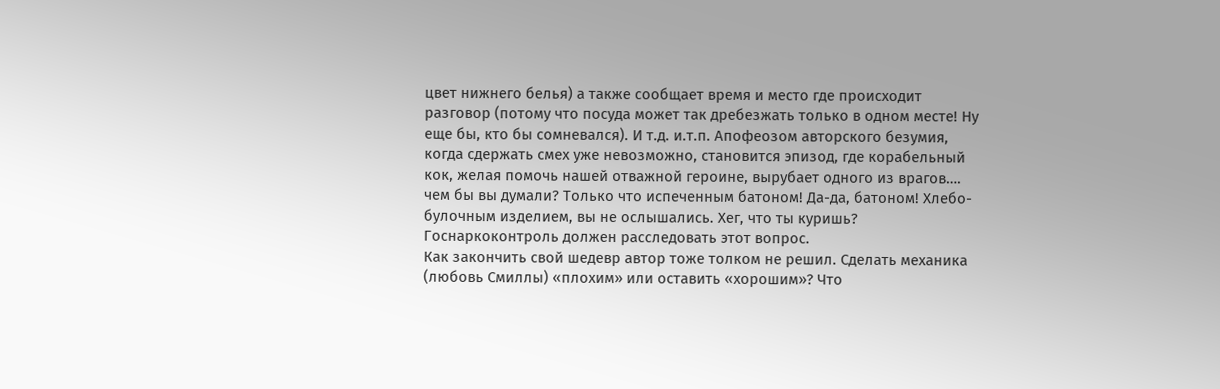цвет нижнего белья) а также сообщает время и место где происходит разговор (потому что посуда может так дребезжать только в одном месте! Ну еще бы, кто бы сомневался). И т.д. и.т.п. Апофеозом авторского безумия, когда сдержать смех уже невозможно, становится эпизод, где корабельный кок, желая помочь нашей отважной героине, вырубает одного из врагов…. чем бы вы думали? Только что испеченным батоном! Да-да, батоном! Хлебо-булочным изделием, вы не ослышались. Хег, что ты куришь? Госнаркоконтроль должен расследовать этот вопрос.
Как закончить свой шедевр автор тоже толком не решил. Сделать механика (любовь Смиллы) «плохим» или оставить «хорошим»? Что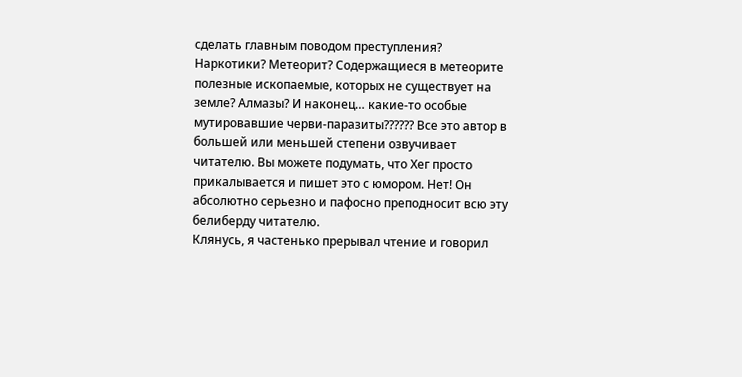сделать главным поводом преступления? Наркотики? Метеорит? Содержащиеся в метеорите полезные ископаемые, которых не существует на земле? Алмазы? И наконец… какие-то особые мутировавшие черви-паразиты?????? Все это автор в большей или меньшей степени озвучивает читателю. Вы можете подумать, что Хег просто прикалывается и пишет это с юмором. Нет! Он абсолютно серьезно и пафосно преподносит всю эту белиберду читателю.
Клянусь, я частенько прерывал чтение и говорил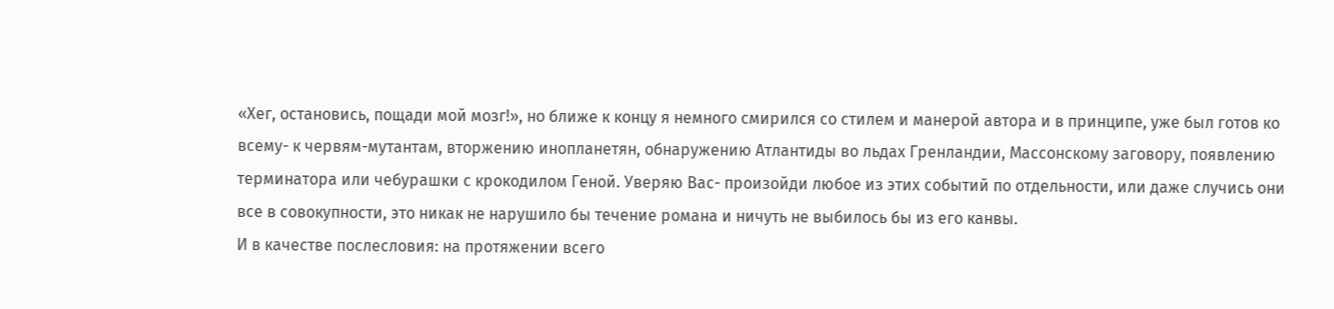«Хег, остановись, пощади мой мозг!», но ближе к концу я немного смирился со стилем и манерой автора и в принципе, уже был готов ко всему- к червям-мутантам, вторжению инопланетян, обнаружению Атлантиды во льдах Гренландии, Массонскому заговору, появлению терминатора или чебурашки с крокодилом Геной. Уверяю Вас- произойди любое из этих событий по отдельности, или даже случись они все в совокупности, это никак не нарушило бы течение романа и ничуть не выбилось бы из его канвы.
И в качестве послесловия: на протяжении всего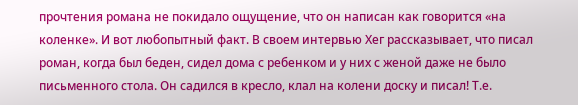прочтения романа не покидало ощущение, что он написан как говорится «на коленке». И вот любопытный факт. В своем интервью Хег рассказывает, что писал роман, когда был беден, сидел дома с ребенком и у них с женой даже не было письменного стола. Он садился в кресло, клал на колени доску и писал! Т.е.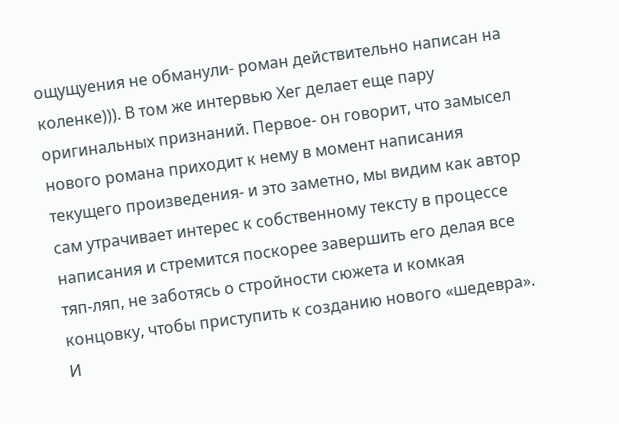ощущуения не обманули- роман действительно написан на коленке))). В том же интервью Хег делает еще пару оригинальных признаний. Первое- он говорит, что замысел нового романа приходит к нему в момент написания текущего произведения- и это заметно, мы видим как автор сам утрачивает интерес к собственному тексту в процессе написания и стремится поскорее завершить его делая все тяп-ляп, не заботясь о стройности сюжета и комкая концовку, чтобы приступить к созданию нового «шедевра». И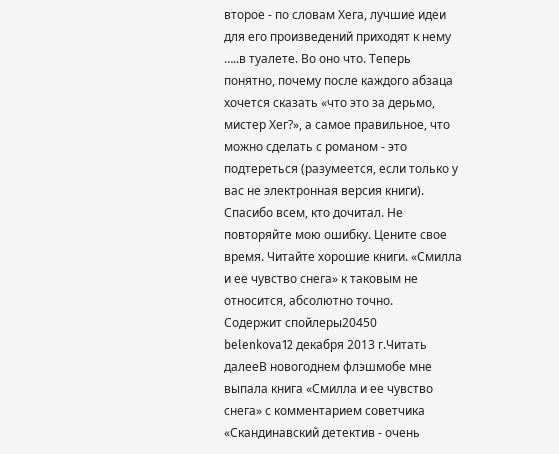второе - по словам Хега, лучшие идеи для его произведений приходят к нему …..в туалете. Во оно что. Теперь понятно, почему после каждого абзаца хочется сказать «что это за дерьмо, мистер Хег?», а самое правильное, что можно сделать с романом - это подтереться (разумеется, если только у вас не электронная версия книги).
Спасибо всем, кто дочитал. Не повторяйте мою ошибку. Цените свое время. Читайте хорошие книги. «Смилла и ее чувство снега» к таковым не относится, абсолютно точно.
Содержит спойлеры20450
belenkova12 декабря 2013 г.Читать далееВ новогоднем флэшмобе мне выпала книга «Смилла и ее чувство снега» с комментарием советчика «Скандинавский детектив - очень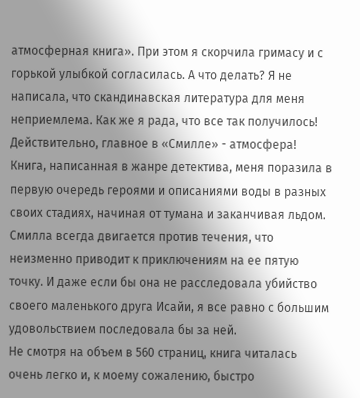атмосферная книга». При этом я скорчила гримасу и с горькой улыбкой согласилась. А что делать? Я не написала, что скандинавская литература для меня неприемлема. Как же я рада, что все так получилось! Действительно, главное в «Смилле» - атмосфера!
Книга, написанная в жанре детектива, меня поразила в первую очередь героями и описаниями воды в разных своих стадиях, начиная от тумана и заканчивая льдом. Смилла всегда двигается против течения, что неизменно приводит к приключениям на ее пятую точку. И даже если бы она не расследовала убийство своего маленького друга Исайи, я все равно с большим удовольствием последовала бы за ней.
Не смотря на объем в 560 страниц, книга читалась очень легко и, к моему сожалению, быстро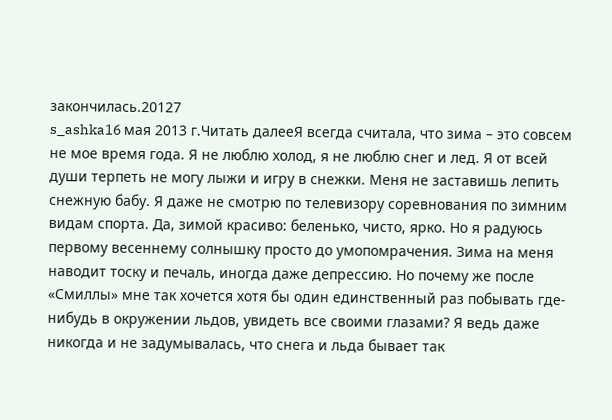закончилась.20127
s_ashka16 мая 2013 г.Читать далееЯ всегда считала, что зима – это совсем не мое время года. Я не люблю холод, я не люблю снег и лед. Я от всей души терпеть не могу лыжи и игру в снежки. Меня не заставишь лепить снежную бабу. Я даже не смотрю по телевизору соревнования по зимним видам спорта. Да, зимой красиво: беленько, чисто, ярко. Но я радуюсь первому весеннему солнышку просто до умопомрачения. Зима на меня наводит тоску и печаль, иногда даже депрессию. Но почему же после «Смиллы» мне так хочется хотя бы один единственный раз побывать где-нибудь в окружении льдов, увидеть все своими глазами? Я ведь даже никогда и не задумывалась, что снега и льда бывает так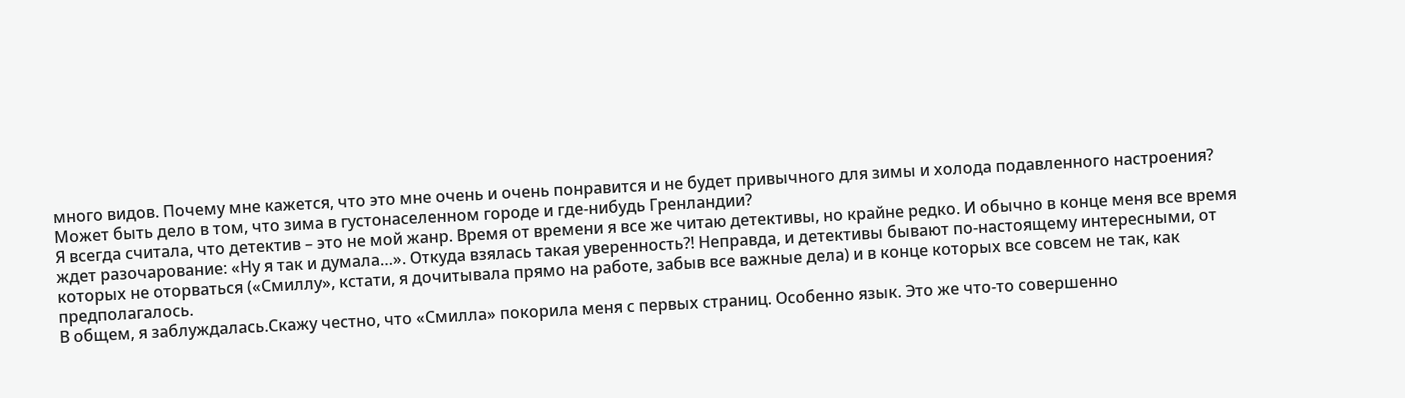много видов. Почему мне кажется, что это мне очень и очень понравится и не будет привычного для зимы и холода подавленного настроения? Может быть дело в том, что зима в густонаселенном городе и где-нибудь Гренландии?
Я всегда считала, что детектив – это не мой жанр. Время от времени я все же читаю детективы, но крайне редко. И обычно в конце меня все время ждет разочарование: «Ну я так и думала…». Откуда взялась такая уверенность?! Неправда, и детективы бывают по-настоящему интересными, от которых не оторваться («Смиллу», кстати, я дочитывала прямо на работе, забыв все важные дела) и в конце которых все совсем не так, как предполагалось.
В общем, я заблуждалась.Скажу честно, что «Смилла» покорила меня с первых страниц. Особенно язык. Это же что-то совершенно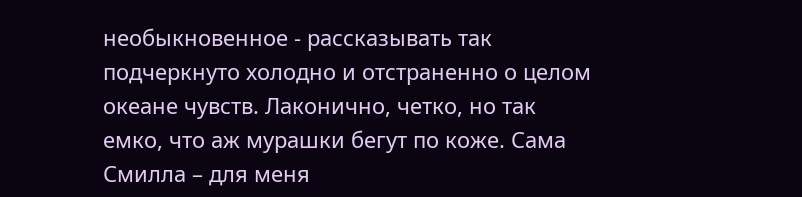необыкновенное - рассказывать так подчеркнуто холодно и отстраненно о целом океане чувств. Лаконично, четко, но так емко, что аж мурашки бегут по коже. Сама Смилла – для меня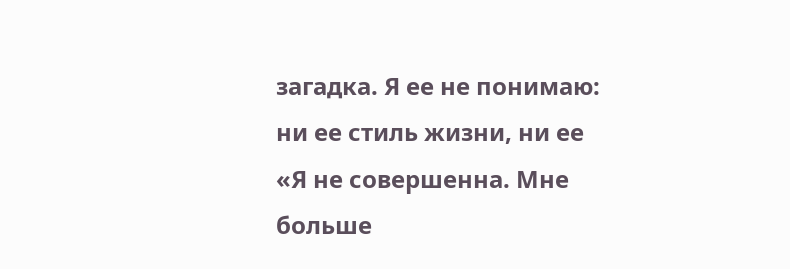загадка. Я ее не понимаю: ни ее стиль жизни, ни ее «Я не совершенна. Мне больше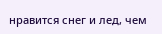нравится снег и лед, чем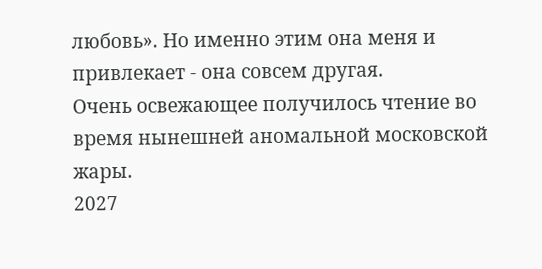любовь». Но именно этим она меня и привлекает - она совсем другая.
Очень освежающее получилось чтение во время нынешней аномальной московской жары.
2027